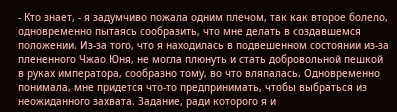- Кто знает, - я задумчиво пожала одним плечом, так как второе болело, одновременно пытаясь сообразить, что мне делать в создавшемся положении. Из-за того, что я находилась в подвешенном состоянии из-за плененного Чжао Юня, не могла плюнуть и стать добровольной пешкой в руках императора, сообразно тому, во что вляпалась. Одновременно понимала, мне придется что-то предпринимать, чтобы выбраться из неожиданного захвата. Задание, ради которого я и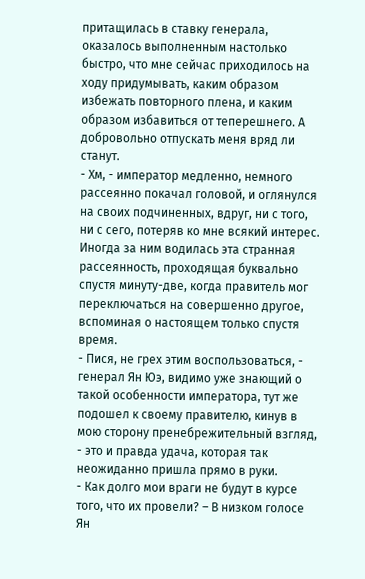притащилась в ставку генерала, оказалось выполненным настолько быстро, что мне сейчас приходилось на ходу придумывать, каким образом избежать повторного плена, и каким образом избавиться от теперешнего. А добровольно отпускать меня вряд ли станут.
- Хм, - император медленно, немного рассеянно покачал головой, и оглянулся на своих подчиненных, вдруг, ни с того, ни с сего, потеряв ко мне всякий интерес. Иногда за ним водилась эта странная рассеянность, проходящая буквально спустя минуту-две, когда правитель мог переключаться на совершенно другое, вспоминая о настоящем только спустя время.
- Пися, не грех этим воспользоваться, - генерал Ян Юэ, видимо уже знающий о такой особенности императора, тут же подошел к своему правителю, кинув в мою сторону пренебрежительный взгляд, - это и правда удача, которая так неожиданно пришла прямо в руки.
- Как долго мои враги не будут в курсе того, что их провели? – В низком голосе Ян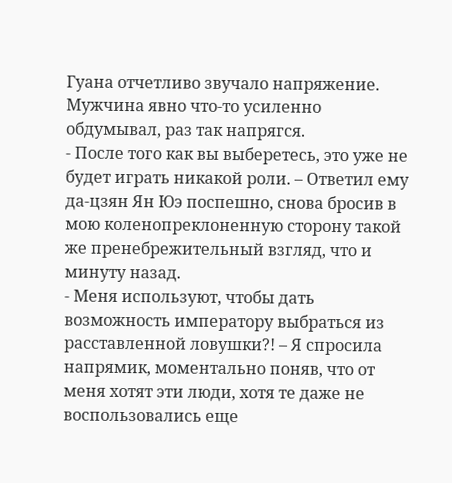Гуана отчетливо звучало напряжение. Мужчина явно что-то усиленно обдумывал, раз так напрягся.
- После того как вы выберетесь, это уже не будет играть никакой роли. – Ответил ему да-цзян Ян Юэ поспешно, снова бросив в мою коленопреклоненную сторону такой же пренебрежительный взгляд, что и минуту назад.
- Меня используют, чтобы дать возможность императору выбраться из расставленной ловушки?! – Я спросила напрямик, моментально поняв, что от меня хотят эти люди, хотя те даже не воспользовались еще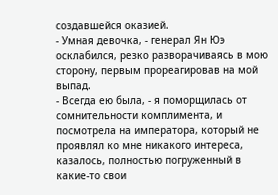создавшейся оказией.
- Умная девочка, - генерал Ян Юэ осклабился, резко разворачиваясь в мою сторону, первым прореагировав на мой выпад.
- Всегда ею была, - я поморщилась от сомнительности комплимента, и посмотрела на императора, который не проявлял ко мне никакого интереса, казалось, полностью погруженный в какие-то свои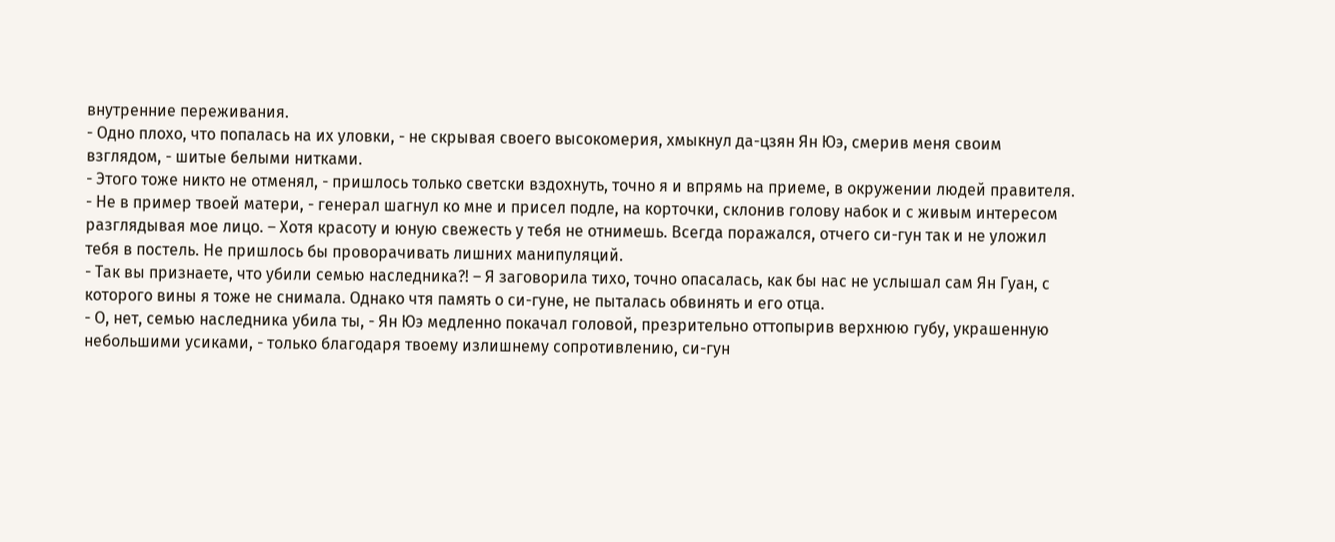внутренние переживания.
- Одно плохо, что попалась на их уловки, - не скрывая своего высокомерия, хмыкнул да-цзян Ян Юэ, смерив меня своим взглядом, - шитые белыми нитками.
- Этого тоже никто не отменял, - пришлось только светски вздохнуть, точно я и впрямь на приеме, в окружении людей правителя.
- Не в пример твоей матери, - генерал шагнул ко мне и присел подле, на корточки, склонив голову набок и с живым интересом разглядывая мое лицо. – Хотя красоту и юную свежесть у тебя не отнимешь. Всегда поражался, отчего си-гун так и не уложил тебя в постель. Не пришлось бы проворачивать лишних манипуляций.
- Так вы признаете, что убили семью наследника?! – Я заговорила тихо, точно опасалась, как бы нас не услышал сам Ян Гуан, с которого вины я тоже не снимала. Однако чтя память о си-гуне, не пыталась обвинять и его отца.
- О, нет, семью наследника убила ты, - Ян Юэ медленно покачал головой, презрительно оттопырив верхнюю губу, украшенную небольшими усиками, - только благодаря твоему излишнему сопротивлению, си-гун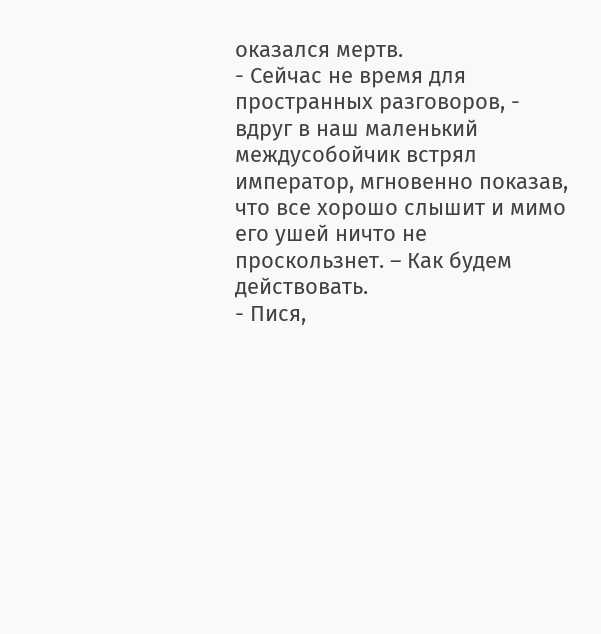оказался мертв.
- Сейчас не время для пространных разговоров, - вдруг в наш маленький междусобойчик встрял император, мгновенно показав, что все хорошо слышит и мимо его ушей ничто не проскользнет. – Как будем действовать.
- Пися,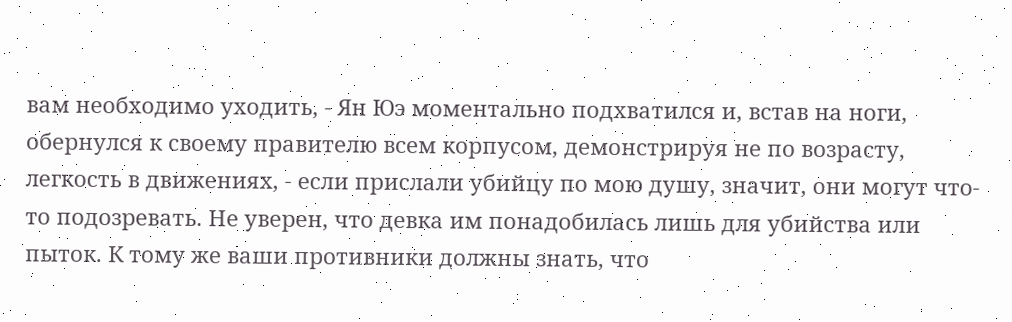вам необходимо уходить, - Ян Юэ моментально подхватился и, встав на ноги, обернулся к своему правителю всем корпусом, демонстрируя не по возрасту, легкость в движениях, - если прислали убийцу по мою душу, значит, они могут что-то подозревать. Не уверен, что девка им понадобилась лишь для убийства или пыток. К тому же ваши противники должны знать, что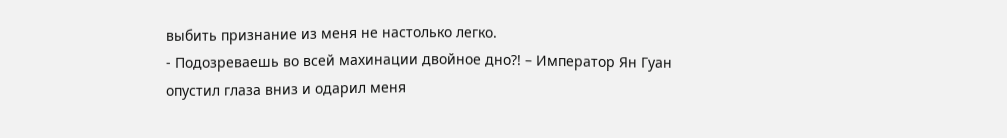выбить признание из меня не настолько легко.
- Подозреваешь во всей махинации двойное дно?! – Император Ян Гуан опустил глаза вниз и одарил меня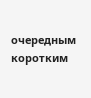очередным коротким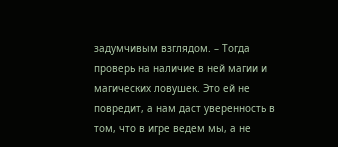задумчивым взглядом. – Тогда проверь на наличие в ней магии и магических ловушек. Это ей не повредит, а нам даст уверенность в том, что в игре ведем мы, а не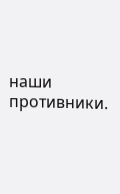наши противники.